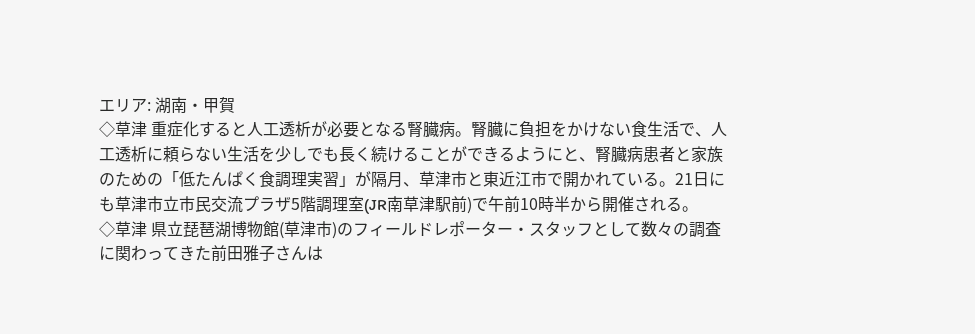エリア: 湖南・甲賀
◇草津 重症化すると人工透析が必要となる腎臓病。腎臓に負担をかけない食生活で、人工透析に頼らない生活を少しでも長く続けることができるようにと、腎臓病患者と家族のための「低たんぱく食調理実習」が隔月、草津市と東近江市で開かれている。21日にも草津市立市民交流プラザ5階調理室(JR南草津駅前)で午前10時半から開催される。
◇草津 県立琵琶湖博物館(草津市)のフィールドレポーター・スタッフとして数々の調査に関わってきた前田雅子さんは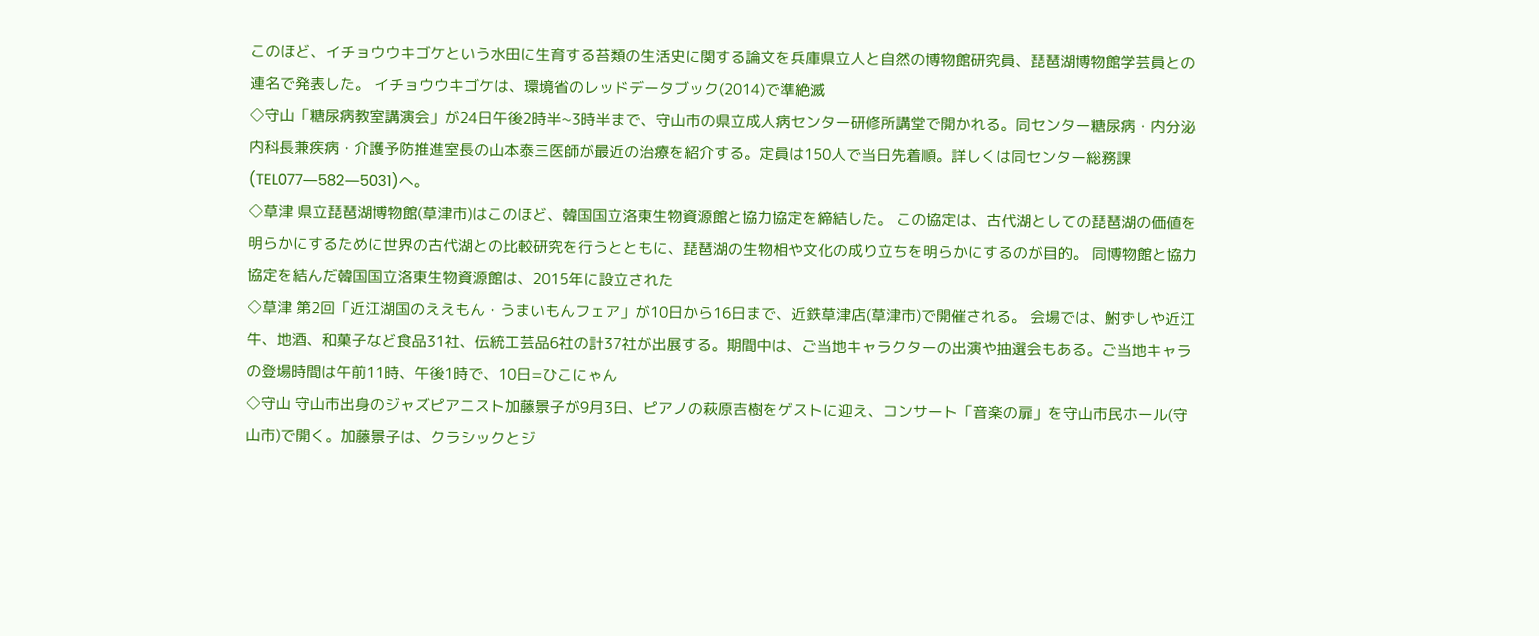このほど、イチョウウキゴケという水田に生育する苔類の生活史に関する論文を兵庫県立人と自然の博物館研究員、琵琶湖博物館学芸員との連名で発表した。 イチョウウキゴケは、環境省のレッドデータブック(2014)で準絶滅
◇守山「糖尿病教室講演会」が24日午後2時半~3時半まで、守山市の県立成人病センター研修所講堂で開かれる。同センター糖尿病・内分泌内科長兼疾病・介護予防推進室長の山本泰三医師が最近の治療を紹介する。定員は150人で当日先着順。詳しくは同センター総務課(TEL077―582―5031)へ。
◇草津 県立琵琶湖博物館(草津市)はこのほど、韓国国立洛東生物資源館と協力協定を締結した。 この協定は、古代湖としての琵琶湖の価値を明らかにするために世界の古代湖との比較研究を行うとともに、琵琶湖の生物相や文化の成り立ちを明らかにするのが目的。 同博物館と協力協定を結んだ韓国国立洛東生物資源館は、2015年に設立された
◇草津 第2回「近江湖国のええもん・うまいもんフェア」が10日から16日まで、近鉄草津店(草津市)で開催される。 会場では、鮒ずしや近江牛、地酒、和菓子など食品31社、伝統工芸品6社の計37社が出展する。期間中は、ご当地キャラクターの出演や抽選会もある。ご当地キャラの登場時間は午前11時、午後1時で、10日=ひこにゃん
◇守山 守山市出身のジャズピアニスト加藤景子が9月3日、ピアノの萩原吉樹をゲストに迎え、コンサート「音楽の扉」を守山市民ホール(守山市)で開く。加藤景子は、クラシックとジ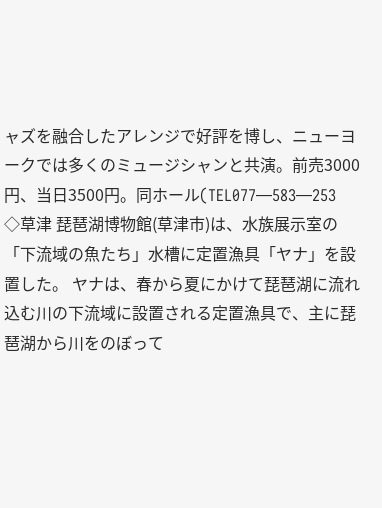ャズを融合したアレンジで好評を博し、ニューヨークでは多くのミュージシャンと共演。前売3000円、当日3500円。同ホール(TEL077―583―253
◇草津 琵琶湖博物館(草津市)は、水族展示室の「下流域の魚たち」水槽に定置漁具「ヤナ」を設置した。 ヤナは、春から夏にかけて琵琶湖に流れ込む川の下流域に設置される定置漁具で、主に琵琶湖から川をのぼって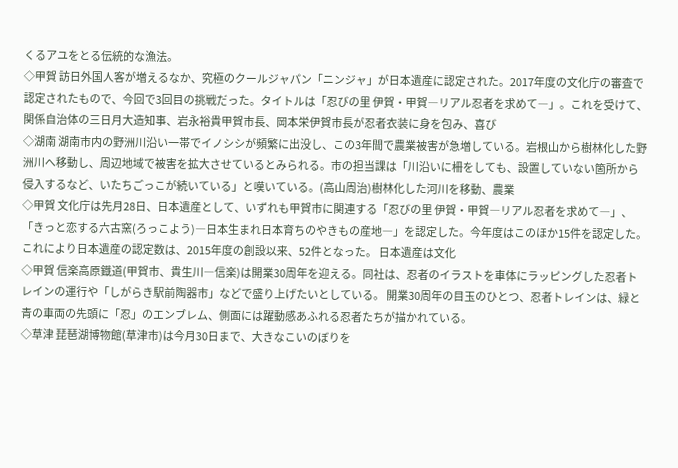くるアユをとる伝統的な漁法。
◇甲賀 訪日外国人客が増えるなか、究極のクールジャパン「ニンジャ」が日本遺産に認定された。2017年度の文化庁の審査で認定されたもので、今回で3回目の挑戦だった。タイトルは「忍びの里 伊賀・甲賀―リアル忍者を求めて―」。これを受けて、関係自治体の三日月大造知事、岩永裕貴甲賀市長、岡本栄伊賀市長が忍者衣装に身を包み、喜び
◇湖南 湖南市内の野洲川沿い一帯でイノシシが頻繁に出没し、この3年間で農業被害が急増している。岩根山から樹林化した野洲川へ移動し、周辺地域で被害を拡大させているとみられる。市の担当課は「川沿いに柵をしても、設置していない箇所から侵入するなど、いたちごっこが続いている」と嘆いている。(高山周治)樹林化した河川を移動、農業
◇甲賀 文化庁は先月28日、日本遺産として、いずれも甲賀市に関連する「忍びの里 伊賀・甲賀―リアル忍者を求めて―」、「きっと恋する六古窯(ろっこよう)―日本生まれ日本育ちのやきもの産地―」を認定した。今年度はこのほか15件を認定した。これにより日本遺産の認定数は、2015年度の創設以来、52件となった。 日本遺産は文化
◇甲賀 信楽高原鐡道(甲賀市、貴生川―信楽)は開業30周年を迎える。同社は、忍者のイラストを車体にラッピングした忍者トレインの運行や「しがらき駅前陶器市」などで盛り上げたいとしている。 開業30周年の目玉のひとつ、忍者トレインは、緑と青の車両の先頭に「忍」のエンブレム、側面には躍動感あふれる忍者たちが描かれている。
◇草津 琵琶湖博物館(草津市)は今月30日まで、大きなこいのぼりを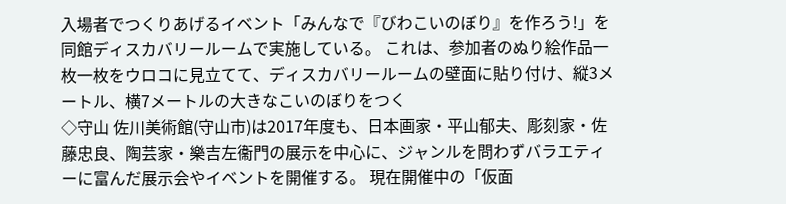入場者でつくりあげるイベント「みんなで『びわこいのぼり』を作ろう!」を同館ディスカバリールームで実施している。 これは、参加者のぬり絵作品一枚一枚をウロコに見立てて、ディスカバリールームの壁面に貼り付け、縦3メートル、横7メートルの大きなこいのぼりをつく
◇守山 佐川美術館(守山市)は2017年度も、日本画家・平山郁夫、彫刻家・佐藤忠良、陶芸家・樂吉左衞門の展示を中心に、ジャンルを問わずバラエティーに富んだ展示会やイベントを開催する。 現在開催中の「仮面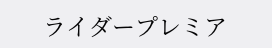ライダープレミア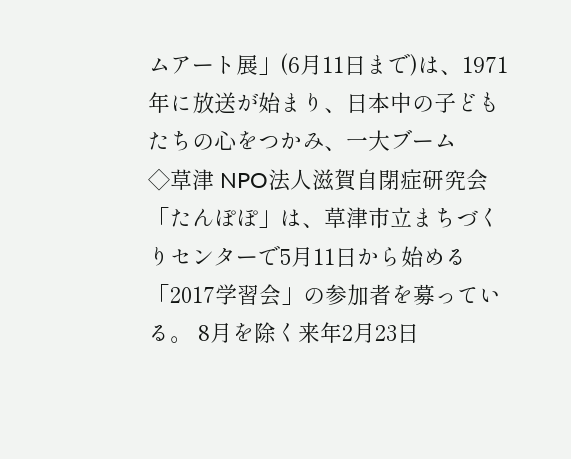ムアート展」(6月11日まで)は、1971年に放送が始まり、日本中の子どもたちの心をつかみ、一大ブーム
◇草津 NPO法人滋賀自閉症研究会「たんぽぽ」は、草津市立まちづくりセンターで5月11日から始める「2017学習会」の参加者を募っている。 8月を除く来年2月23日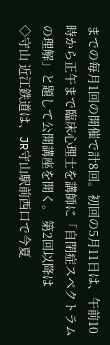までの毎月1回の開催で計8回。初回の5月11日は、午前10時から正午まで臨床心理士を講師に「自閉症スペクトラムの理解」と題して公開講座を開く。 第2回以降は
◇守山 近江鉄道は、JR守山駅前西口で今夏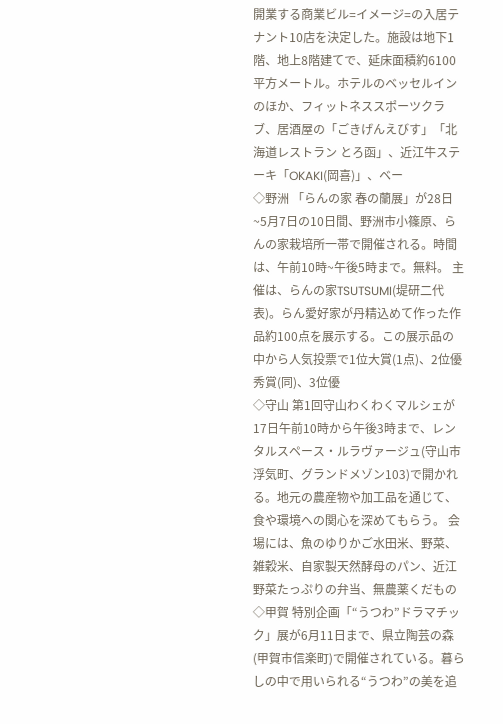開業する商業ビル=イメージ=の入居テナント10店を決定した。施設は地下1階、地上8階建てで、延床面積約6100平方メートル。ホテルのベッセルインのほか、フィットネススポーツクラブ、居酒屋の「ごきげんえびす」「北海道レストラン とろ函」、近江牛ステーキ「OKAKI(岡喜)」、ベー
◇野洲 「らんの家 春の蘭展」が28日~5月7日の10日間、野洲市小篠原、らんの家栽培所一帯で開催される。時間は、午前10時~午後5時まで。無料。 主催は、らんの家TSUTSUMI(堤研二代表)。らん愛好家が丹精込めて作った作品約100点を展示する。この展示品の中から人気投票で1位大賞(1点)、2位優秀賞(同)、3位優
◇守山 第1回守山わくわくマルシェが17日午前10時から午後3時まで、レンタルスペース・ルラヴァージュ(守山市浮気町、グランドメゾン103)で開かれる。地元の農産物や加工品を通じて、食や環境への関心を深めてもらう。 会場には、魚のゆりかご水田米、野菜、雑穀米、自家製天然酵母のパン、近江野菜たっぷりの弁当、無農薬くだもの
◇甲賀 特別企画「“うつわ”ドラマチック」展が6月11日まで、県立陶芸の森(甲賀市信楽町)で開催されている。暮らしの中で用いられる“うつわ”の美を追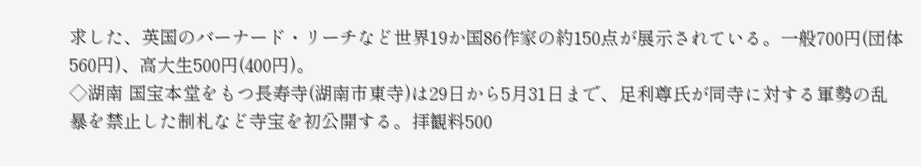求した、英国のバーナード・リーチなど世界19か国86作家の約150点が展示されている。一般700円(団体560円)、高大生500円(400円)。
◇湖南 国宝本堂をもつ長寿寺(湖南市東寺)は29日から5月31日まで、足利尊氏が同寺に対する軍勢の乱暴を禁止した制札など寺宝を初公開する。拝観料500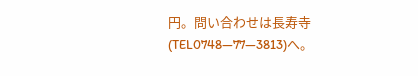円。問い合わせは長寿寺(TEL0748―77―3813)へ。